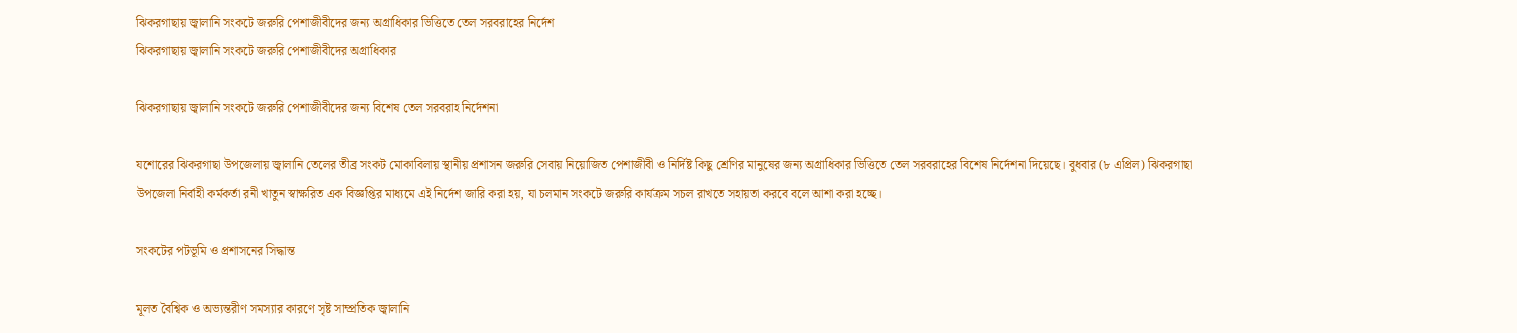ঝিকরগাছায় জ্বালানি সংকটে জরুরি পেশাজীবীদের জন্য অগ্রাধিকার ভিত্তিতে তেল সরবরাহের নির্দেশ
ঝিকরগাছায় জ্বালানি সংকটে জরুরি পেশাজীবীদের অগ্রাধিকার

ঝিকরগাছায় জ্বালানি সংকটে জরুরি পেশাজীবীদের জন্য বিশেষ তেল সরবরাহ নির্দেশনা

যশোরের ঝিকরগাছা উপজেলায় জ্বালানি তেলের তীব্র সংকট মোকাবিলায় স্থানীয় প্রশাসন জরুরি সেবায় নিয়োজিত পেশাজীবী ও নির্দিষ্ট কিছু শ্রেণির মানুষের জন্য অগ্রাধিকার ভিত্তিতে তেল সরবরাহের বিশেষ নির্দেশনা দিয়েছে। বুধবার (৮ এপ্রিল) ঝিকরগাছা উপজেলা নির্বাহী কর্মকর্তা রনী খাতুন স্বাক্ষরিত এক বিজ্ঞপ্তির মাধ্যমে এই নির্দেশ জারি করা হয়, যা চলমান সংকটে জরুরি কার্যক্রম সচল রাখতে সহায়তা করবে বলে আশা করা হচ্ছে।

সংকটের পটভূমি ও প্রশাসনের সিদ্ধান্ত

মূলত বৈশ্বিক ও অভ্যন্তরীণ সমস্যার কারণে সৃষ্ট সাম্প্রতিক জ্বালানি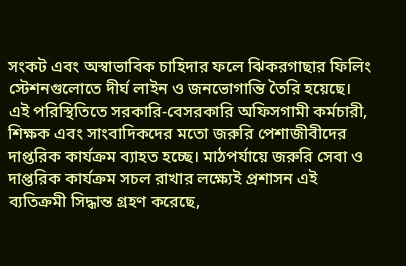সংকট এবং অস্বাভাবিক চাহিদার ফলে ঝিকরগাছার ফিলিং স্টেশনগুলোতে দীর্ঘ লাইন ও জনভোগান্তি তৈরি হয়েছে। এই পরিস্থিতিতে সরকারি-বেসরকারি অফিসগামী কর্মচারী, শিক্ষক এবং সাংবাদিকদের মতো জরুরি পেশাজীবীদের দাপ্তরিক কার্যক্রম ব্যাহত হচ্ছে। মাঠপর্যায়ে জরুরি সেবা ও দাপ্তরিক কার্যক্রম সচল রাখার লক্ষ্যেই প্রশাসন এই ব্যতিক্রমী সিদ্ধান্ত গ্রহণ করেছে,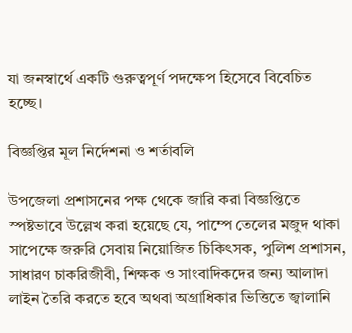যা জনস্বার্থে একটি গুরুত্বপূর্ণ পদক্ষেপ হিসেবে বিবেচিত হচ্ছে।

বিজ্ঞপ্তির মূল নির্দেশনা ও শর্তাবলি

উপজেলা প্রশাসনের পক্ষ থেকে জারি করা বিজ্ঞপ্তিতে স্পষ্টভাবে উল্লেখ করা হয়েছে যে, পাম্পে তেলের মজুদ থাকা সাপেক্ষে জরুরি সেবায় নিয়োজিত চিকিৎসক, পুলিশ প্রশাসন, সাধারণ চাকরিজীবী, শিক্ষক ও সাংবাদিকদের জন্য আলাদা লাইন তৈরি করতে হবে অথবা অগ্রাধিকার ভিত্তিতে জ্বালানি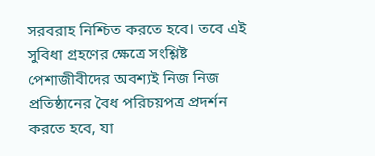সরবরাহ নিশ্চিত করতে হবে। তবে এই সুবিধা গ্রহণের ক্ষেত্রে সংশ্লিষ্ট পেশাজীবীদের অবশ্যই নিজ নিজ প্রতিষ্ঠানের বৈধ পরিচয়পত্র প্রদর্শন করতে হবে, যা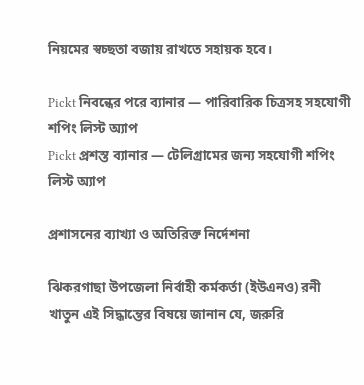নিয়মের স্বচ্ছতা বজায় রাখতে সহায়ক হবে।

Pickt নিবন্ধের পরে ব্যানার — পারিবারিক চিত্রসহ সহযোগী শপিং লিস্ট অ্যাপ
Pickt প্রশস্ত ব্যানার — টেলিগ্রামের জন্য সহযোগী শপিং লিস্ট অ্যাপ

প্রশাসনের ব্যাখ্যা ও অতিরিক্ত নির্দেশনা

ঝিকরগাছা উপজেলা নির্বাহী কর্মকর্তা (ইউএনও) রনী খাতুন এই সিদ্ধান্তের বিষয়ে জানান যে, জরুরি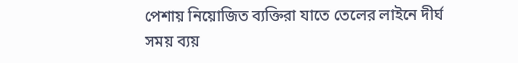পেশায় নিয়োজিত ব্যক্তিরা যাতে তেলের লাইনে দীর্ঘ সময় ব্যয়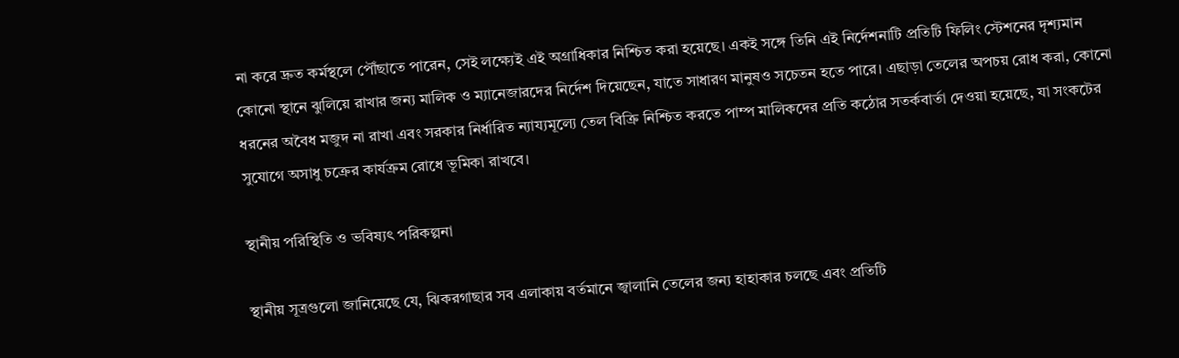না করে দ্রুত কর্মস্থলে পৌঁছাতে পারেন, সেই লক্ষ্যেই এই অগ্রাধিকার নিশ্চিত করা হয়েছে। একই সঙ্গে তিনি এই নির্দেশনাটি প্রতিটি ফিলিং স্টেশনের দৃশ্যমান কোনো স্থানে ঝুলিয়ে রাখার জন্য মালিক ও ম্যানেজারদের নির্দেশ দিয়েছেন, যাতে সাধারণ মানুষও সচেতন হতে পারে। এছাড়া তেলের অপচয় রোধ করা, কোনো ধরনের অবৈধ মজুদ না রাখা এবং সরকার নির্ধারিত ন্যায্যমূল্যে তেল বিক্রি নিশ্চিত করতে পাম্প মালিকদের প্রতি কঠোর সতর্কবার্তা দেওয়া হয়েছে, যা সংকটের সুযোগে অসাধু চক্রের কার্যক্রম রোধে ভূমিকা রাখবে।

স্থানীয় পরিস্থিতি ও ভবিষ্যৎ পরিকল্পনা

স্থানীয় সূত্রগুলো জানিয়েছে যে, ঝিকরগাছার সব এলাকায় বর্তমানে জ্বালানি তেলের জন্য হাহাকার চলছে এবং প্রতিটি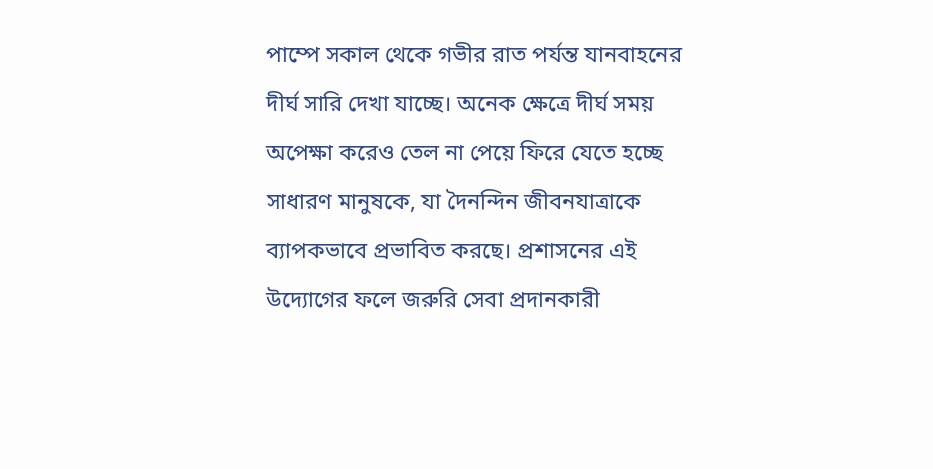পাম্পে সকাল থেকে গভীর রাত পর্যন্ত যানবাহনের দীর্ঘ সারি দেখা যাচ্ছে। অনেক ক্ষেত্রে দীর্ঘ সময় অপেক্ষা করেও তেল না পেয়ে ফিরে যেতে হচ্ছে সাধারণ মানুষকে, যা দৈনন্দিন জীবনযাত্রাকে ব্যাপকভাবে প্রভাবিত করছে। প্রশাসনের এই উদ্যোগের ফলে জরুরি সেবা প্রদানকারী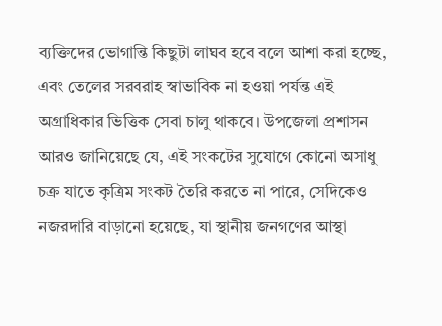ব্যক্তিদের ভোগান্তি কিছুটা লাঘব হবে বলে আশা করা হচ্ছে, এবং তেলের সরবরাহ স্বাভাবিক না হওয়া পর্যন্ত এই অগ্রাধিকার ভিত্তিক সেবা চালু থাকবে। উপজেলা প্রশাসন আরও জানিয়েছে যে, এই সংকটের সুযোগে কোনো অসাধু চক্র যাতে কৃত্রিম সংকট তৈরি করতে না পারে, সেদিকেও নজরদারি বাড়ানো হয়েছে, যা স্থানীয় জনগণের আস্থা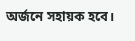অর্জনে সহায়ক হবে।